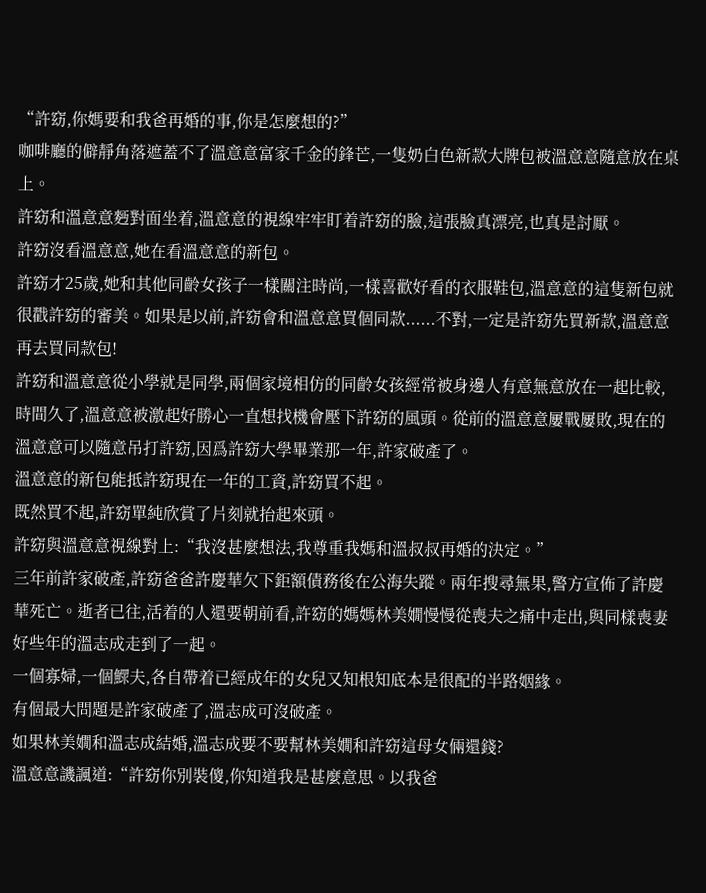“許窈,你媽要和我爸再婚的事,你是怎麼想的?”
咖啡廳的僻靜角落遮蓋不了溫意意富家千金的鋒芒,一隻奶白色新款大牌包被溫意意隨意放在桌上。
許窈和溫意意麪對面坐着,溫意意的視線牢牢盯着許窈的臉,這張臉真漂亮,也真是討厭。
許窈沒看溫意意,她在看溫意意的新包。
許窈才25歲,她和其他同齡女孩子一樣關注時尚,一樣喜歡好看的衣服鞋包,溫意意的這隻新包就很戳許窈的審美。如果是以前,許窈會和溫意意買個同款......不對,一定是許窈先買新款,溫意意再去買同款包!
許窈和溫意意從小學就是同學,兩個家境相仿的同齡女孩經常被身邊人有意無意放在一起比較,時間久了,溫意意被激起好勝心一直想找機會壓下許窈的風頭。從前的溫意意屢戰屢敗,現在的溫意意可以隨意吊打許窈,因爲許窈大學畢業那一年,許家破產了。
溫意意的新包能抵許窈現在一年的工資,許窈買不起。
既然買不起,許窈單純欣賞了片刻就抬起來頭。
許窈與溫意意視線對上:“我沒甚麼想法,我尊重我媽和溫叔叔再婚的決定。”
三年前許家破產,許窈爸爸許慶華欠下鉅額債務後在公海失蹤。兩年搜尋無果,警方宣佈了許慶華死亡。逝者已往,活着的人還要朝前看,許窈的媽媽林美嫺慢慢從喪夫之痛中走出,與同樣喪妻好些年的溫志成走到了一起。
一個寡婦,一個鰥夫,各自帶着已經成年的女兒又知根知底本是很配的半路姻緣。
有個最大問題是許家破產了,溫志成可沒破產。
如果林美嫺和溫志成結婚,溫志成要不要幫林美嫺和許窈這母女倆還錢?
溫意意譏諷道:“許窈你別裝傻,你知道我是甚麼意思。以我爸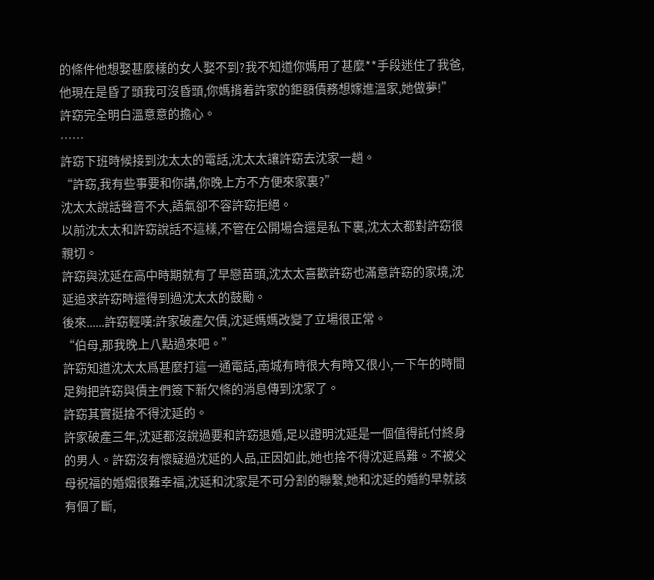的條件他想娶甚麼樣的女人娶不到?我不知道你媽用了甚麼**手段迷住了我爸,他現在是昏了頭我可沒昏頭,你媽揹着許家的鉅額債務想嫁進溫家,她做夢!”
許窈完全明白溫意意的擔心。
……
許窈下班時候接到沈太太的電話,沈太太讓許窈去沈家一趟。
“許窈,我有些事要和你講,你晚上方不方便來家裏?”
沈太太說話聲音不大,語氣卻不容許窈拒絕。
以前沈太太和許窈說話不這樣,不管在公開場合還是私下裏,沈太太都對許窈很親切。
許窈與沈延在高中時期就有了早戀苗頭,沈太太喜歡許窈也滿意許窈的家境,沈延追求許窈時還得到過沈太太的鼓勵。
後來......許窈輕嘆:許家破產欠債,沈延媽媽改變了立場很正常。
“伯母,那我晚上八點過來吧。”
許窈知道沈太太爲甚麼打這一通電話,南城有時很大有時又很小,一下午的時間足夠把許窈與債主們簽下新欠條的消息傳到沈家了。
許窈其實挺捨不得沈延的。
許家破產三年,沈延都沒說過要和許窈退婚,足以證明沈延是一個值得託付終身的男人。許窈沒有懷疑過沈延的人品,正因如此,她也捨不得沈延爲難。不被父母祝福的婚姻很難幸福,沈延和沈家是不可分割的聯繫,她和沈延的婚約早就該有個了斷,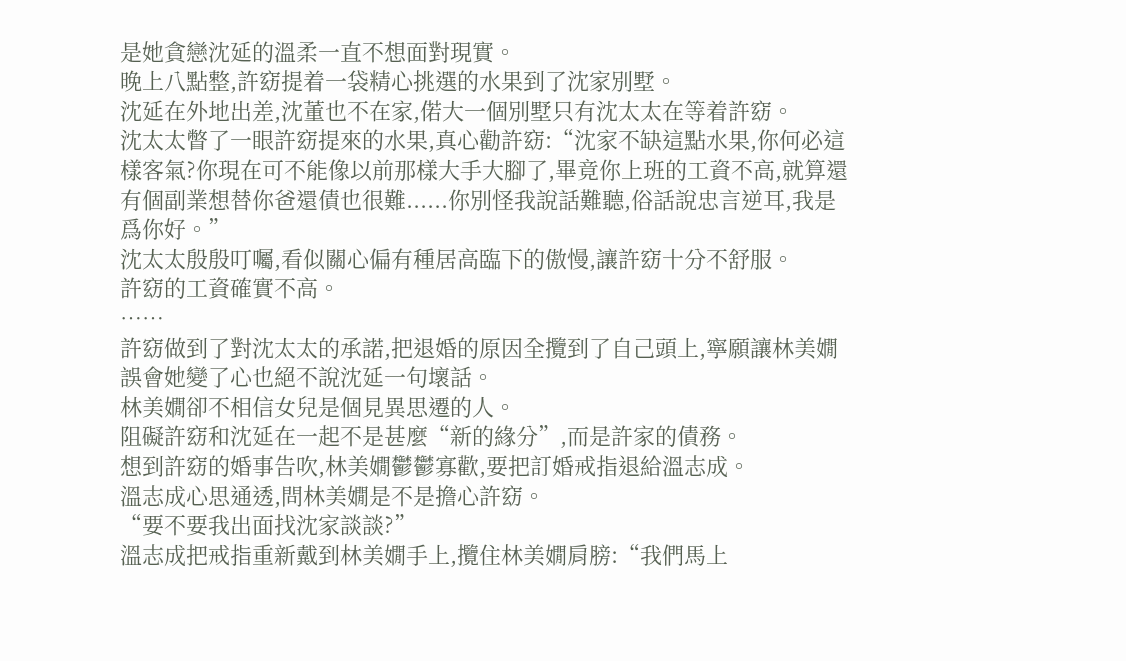是她貪戀沈延的溫柔一直不想面對現實。
晚上八點整,許窈提着一袋精心挑選的水果到了沈家別墅。
沈延在外地出差,沈董也不在家,偌大一個別墅只有沈太太在等着許窈。
沈太太瞥了一眼許窈提來的水果,真心勸許窈:“沈家不缺這點水果,你何必這樣客氣?你現在可不能像以前那樣大手大腳了,畢竟你上班的工資不高,就算還有個副業想替你爸還債也很難......你別怪我說話難聽,俗話說忠言逆耳,我是爲你好。”
沈太太殷殷叮囑,看似關心偏有種居高臨下的傲慢,讓許窈十分不舒服。
許窈的工資確實不高。
……
許窈做到了對沈太太的承諾,把退婚的原因全攬到了自己頭上,寧願讓林美嫺誤會她變了心也絕不說沈延一句壞話。
林美嫺卻不相信女兒是個見異思遷的人。
阻礙許窈和沈延在一起不是甚麼“新的緣分”,而是許家的債務。
想到許窈的婚事告吹,林美嫺鬱鬱寡歡,要把訂婚戒指退給溫志成。
溫志成心思通透,問林美嫺是不是擔心許窈。
“要不要我出面找沈家談談?”
溫志成把戒指重新戴到林美嫺手上,攬住林美嫺肩膀:“我們馬上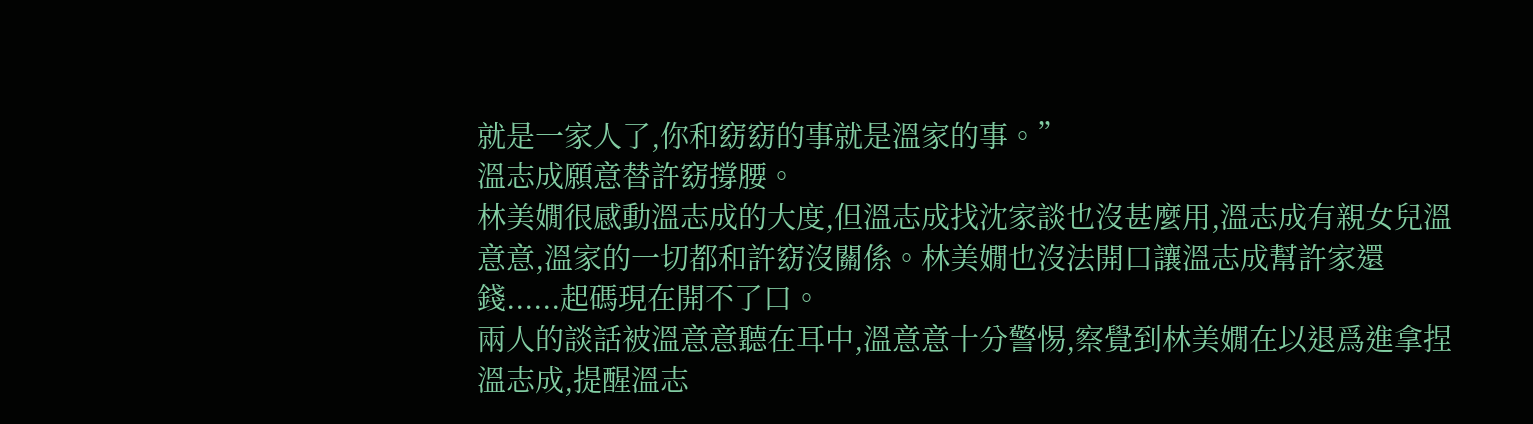就是一家人了,你和窈窈的事就是溫家的事。”
溫志成願意替許窈撐腰。
林美嫺很感動溫志成的大度,但溫志成找沈家談也沒甚麼用,溫志成有親女兒溫意意,溫家的一切都和許窈沒關係。林美嫺也沒法開口讓溫志成幫許家還錢......起碼現在開不了口。
兩人的談話被溫意意聽在耳中,溫意意十分警惕,察覺到林美嫺在以退爲進拿捏溫志成,提醒溫志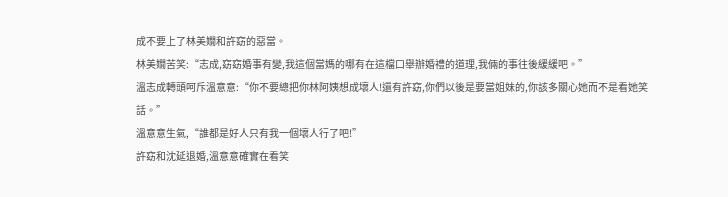成不要上了林美嫺和許窈的惡當。
林美嫺苦笑:“志成,窈窈婚事有變,我這個當媽的哪有在這檔口舉辦婚禮的道理,我倆的事往後緩緩吧。”
溫志成轉頭呵斥溫意意:“你不要總把你林阿姨想成壞人!還有許窈,你們以後是要當姐妹的,你該多關心她而不是看她笑話。”
溫意意生氣,“誰都是好人只有我一個壞人行了吧!”
許窈和沈延退婚,溫意意確實在看笑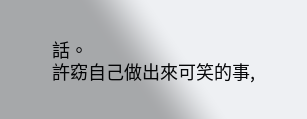話。
許窈自己做出來可笑的事,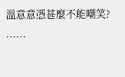溫意意憑甚麼不能嘲笑?
……